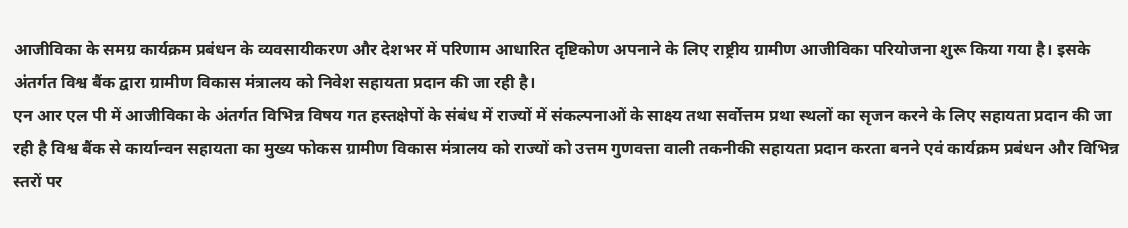आजीविका के समग्र कार्यक्रम प्रबंधन के व्यवसायीकरण और देशभर में परिणाम आधारित दृष्टिकोण अपनाने के लिए राष्ट्रीय ग्रामीण आजीविका परियोजना शुरू किया गया है। इसके अंतर्गत विश्व बैंक द्वारा ग्रामीण विकास मंत्रालय को निवेश सहायता प्रदान की जा रही है।
एन आर एल पी में आजीविका के अंतर्गत विभिन्न विषय गत हस्तक्षेपों के संबंध में राज्यों में संकल्पनाओं के साक्ष्य तथा सर्वोत्तम प्रथा स्थलों का सृजन करने के लिए सहायता प्रदान की जा रही है विश्व बैंक से कार्यान्वन सहायता का मुख्य फोकस ग्रामीण विकास मंत्रालय को राज्यों को उत्तम गुणवत्ता वाली तकनीकी सहायता प्रदान करता बनने एवं कार्यक्रम प्रबंधन और विभिन्न स्तरों पर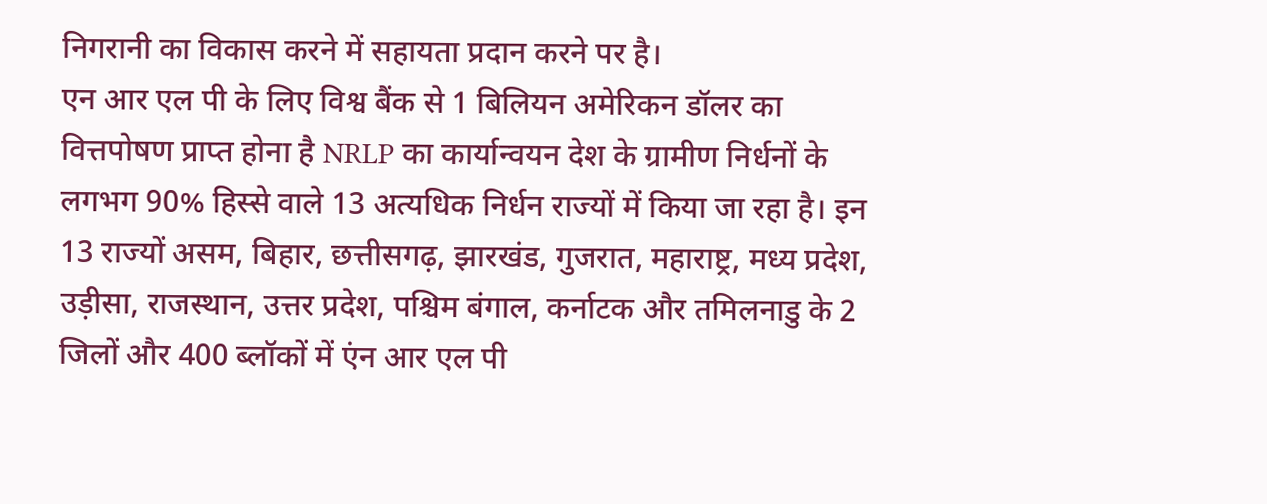निगरानी का विकास करने में सहायता प्रदान करने पर है।
एन आर एल पी के लिए विश्व बैंक से 1 बिलियन अमेरिकन डॉलर का वित्तपोषण प्राप्त होना है NRLP का कार्यान्वयन देश के ग्रामीण निर्धनों के लगभग 90% हिस्से वाले 13 अत्यधिक निर्धन राज्यों में किया जा रहा है। इन 13 राज्यों असम, बिहार, छत्तीसगढ़, झारखंड, गुजरात, महाराष्ट्र, मध्य प्रदेश, उड़ीसा, राजस्थान, उत्तर प्रदेश, पश्चिम बंगाल, कर्नाटक और तमिलनाडु के 2 जिलों और 400 ब्लॉकों में एंन आर एल पी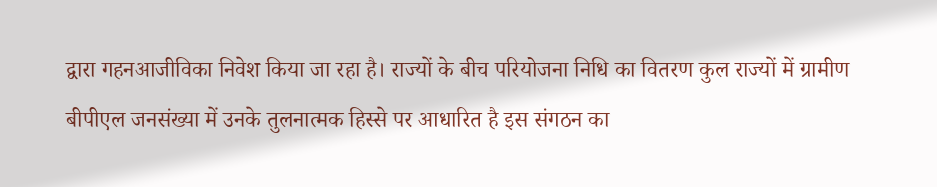द्वारा गहनआजीविका निवेश किया जा रहा है। राज्यों के बीच परियोजना निधि का वितरण कुल राज्यों में ग्रामीण बीपीएल जनसंख्या में उनके तुलनात्मक हिस्से पर आधारित है इस संगठन का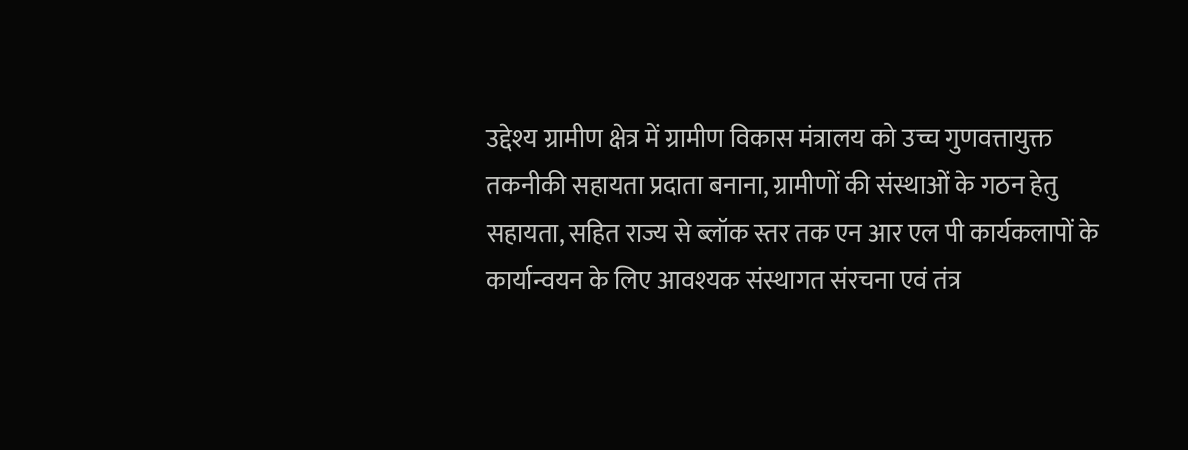उद्देश्य ग्रामीण क्षेत्र में ग्रामीण विकास मंत्रालय को उच्च गुणवत्तायुक्त तकनीकी सहायता प्रदाता बनाना, ग्रामीणों की संस्थाओं के गठन हेतु सहायता, सहित राज्य से ब्लॉक स्तर तक एन आर एल पी कार्यकलापों के कार्यान्वयन के लिए आवश्यक संस्थागत संरचना एवं तंत्र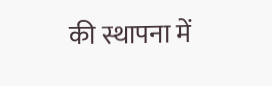की स्थापना में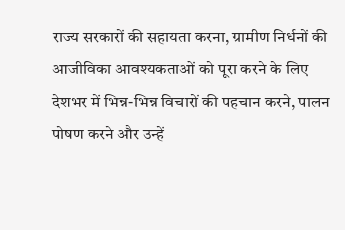राज्य सरकारों की सहायता करना, ग्रामीण निर्धनों की आजीविका आवश्यकताओं को पूरा करने के लिए देशभर में भिन्न-भिन्न विचारों की पहचान करने, पालन पोषण करने और उन्हें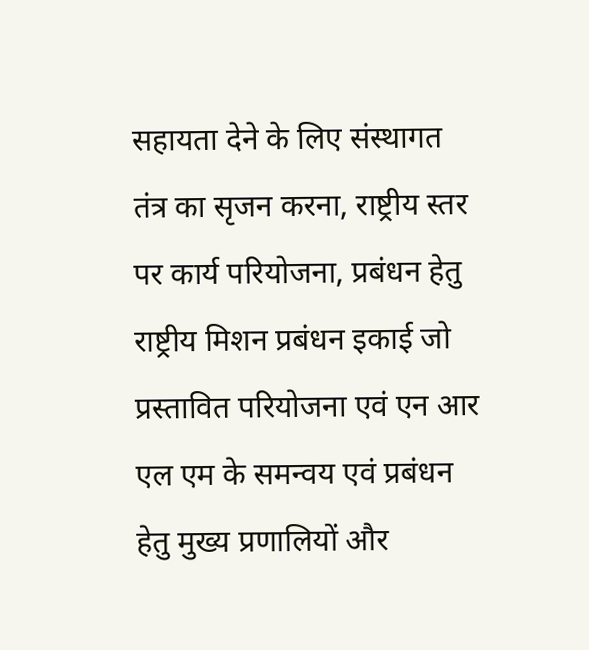सहायता देने के लिए संस्थागत तंत्र का सृजन करना, राष्ट्रीय स्तर पर कार्य परियोजना, प्रबंधन हेतु राष्ट्रीय मिशन प्रबंधन इकाई जो प्रस्तावित परियोजना एवं एन आर एल एम के समन्वय एवं प्रबंधन हेतु मुख्य प्रणालियों और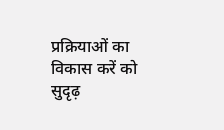प्रक्रियाओं का विकास करें को सुदृढ़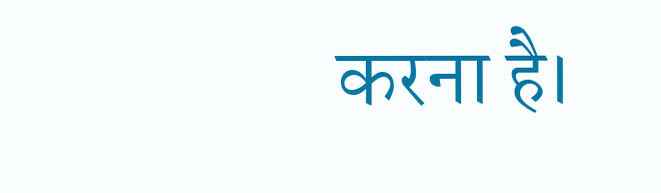करना है।